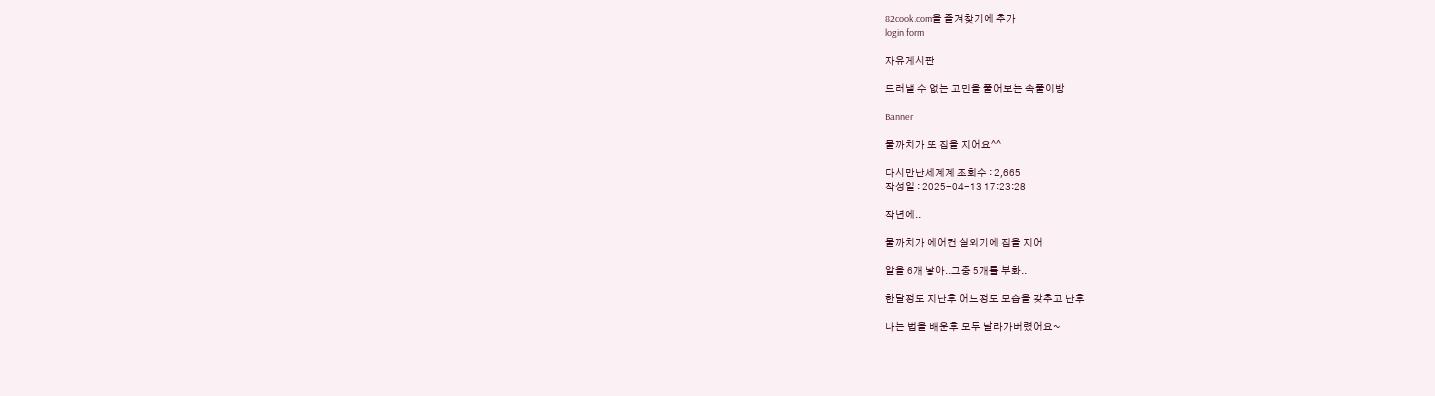82cook.com을 즐겨찾기에 추가
login form

자유게시판

드러낼 수 없는 고민을 풀어보는 속풀이방

Banner

물까치가 또 집을 지어요^^

다시만난세계계 조회수 : 2,665
작성일 : 2025-04-13 17:23:28

작년에..

물까치가 에어컨 실외기에 집을 지어

알을 6개 낳아..그중 5개를 부화..

한달정도 지난후 어느정도 모습을 갖추고 난후

나는 법을 배운후 모두 날라가버렸어요~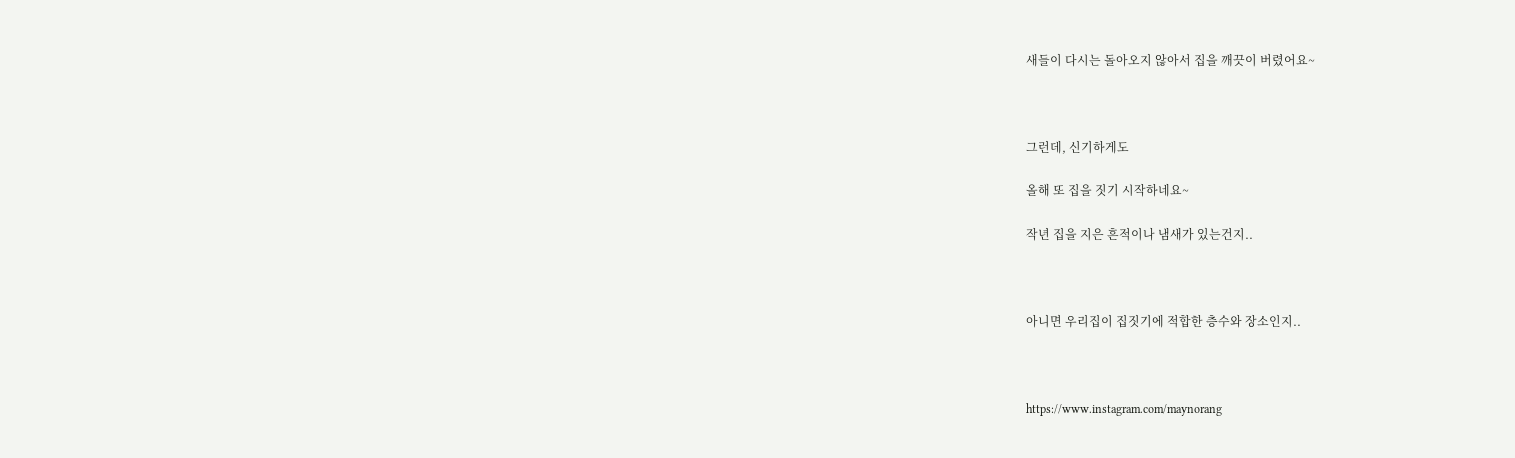새들이 다시는 돌아오지 않아서 집을 깨끗이 버렸어요~



그런데, 신기하게도

올해 또 집을 짓기 시작하네요~

작년 집을 지은 흔적이나 냄새가 있는건지..



아니면 우리집이 집짓기에 적합한 층수와 장소인지..



https://www.instagram.com/maynorang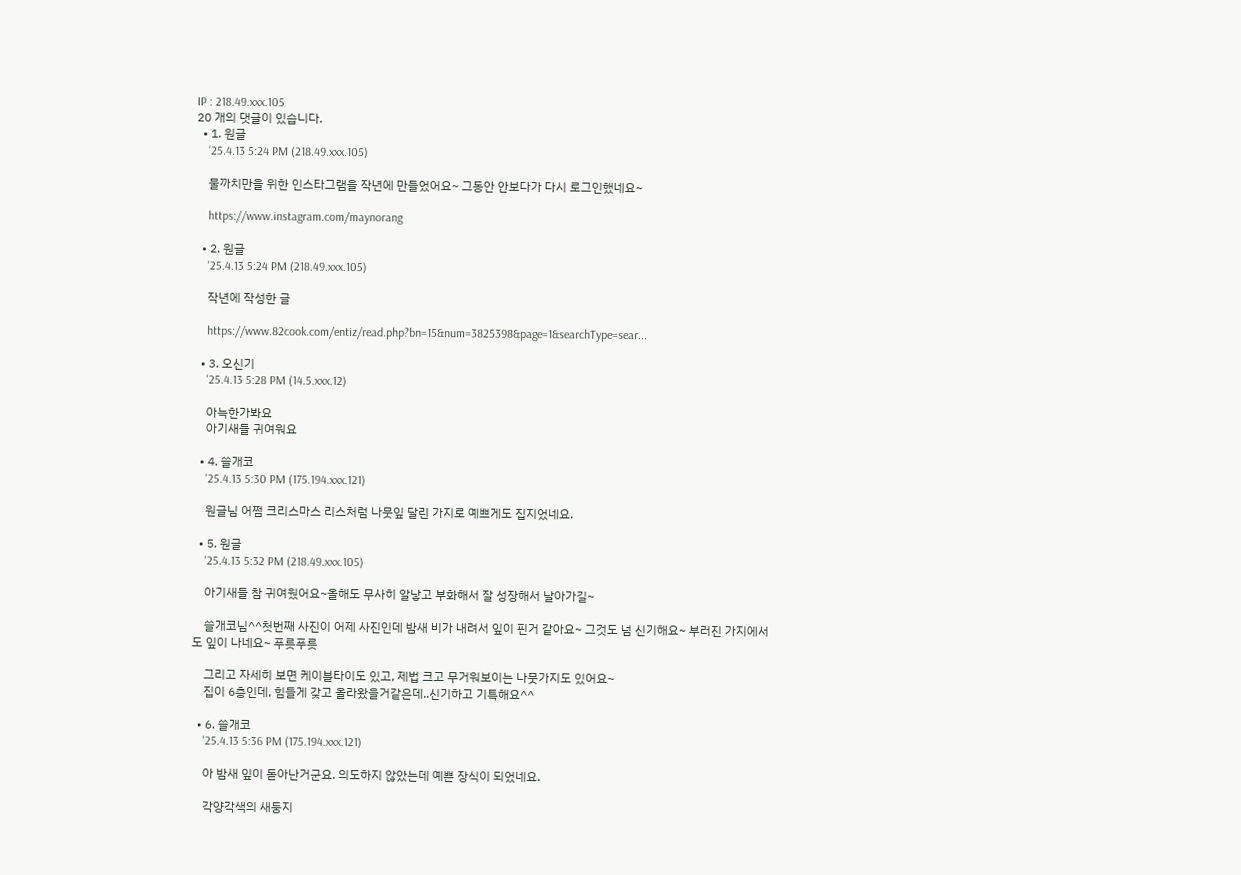IP : 218.49.xxx.105
20 개의 댓글이 있습니다.
  • 1. 원글
    '25.4.13 5:24 PM (218.49.xxx.105)

    물까치만을 위한 인스타그램을 작년에 만들었어요~ 그동안 안보다가 다시 로그인했네요~

    https://www.instagram.com/maynorang

  • 2. 원글
    '25.4.13 5:24 PM (218.49.xxx.105)

    작년에 작성한 글

    https://www.82cook.com/entiz/read.php?bn=15&num=3825398&page=1&searchType=sear...

  • 3. 오신기
    '25.4.13 5:28 PM (14.5.xxx.12)

    아늑한가봐요
    아기새들 귀여워요

  • 4. 쓸개코
    '25.4.13 5:30 PM (175.194.xxx.121)

    원글님 어쩜 크리스마스 리스처럼 나뭇잎 달린 가지로 예쁘게도 집지었네요.

  • 5. 원글
    '25.4.13 5:32 PM (218.49.xxx.105)

    아기새들 참 귀여웠어요~올해도 무사히 알낳고 부화해서 잘 성장해서 날아가길~

    쓸개코님^^첫번째 사진이 어제 사진인데 밤새 비가 내려서 잎이 핀거 같아요~ 그것도 넘 신기해요~ 부러진 가지에서도 잎이 나네요~ 푸릇푸릇

    그리고 자세히 보면 케이블타이도 있고, 제법 크고 무거워보이는 나뭇가지도 있어요~
    집이 6층인데, 힘들게 갖고 올라왔을거같은데..신기하고 기특해요^^

  • 6. 쓸개코
    '25.4.13 5:36 PM (175.194.xxx.121)

    아 밤새 잎이 돋아난거군요. 의도하지 않았는데 예쁜 장식이 되었네요.

    각양각색의 새둥지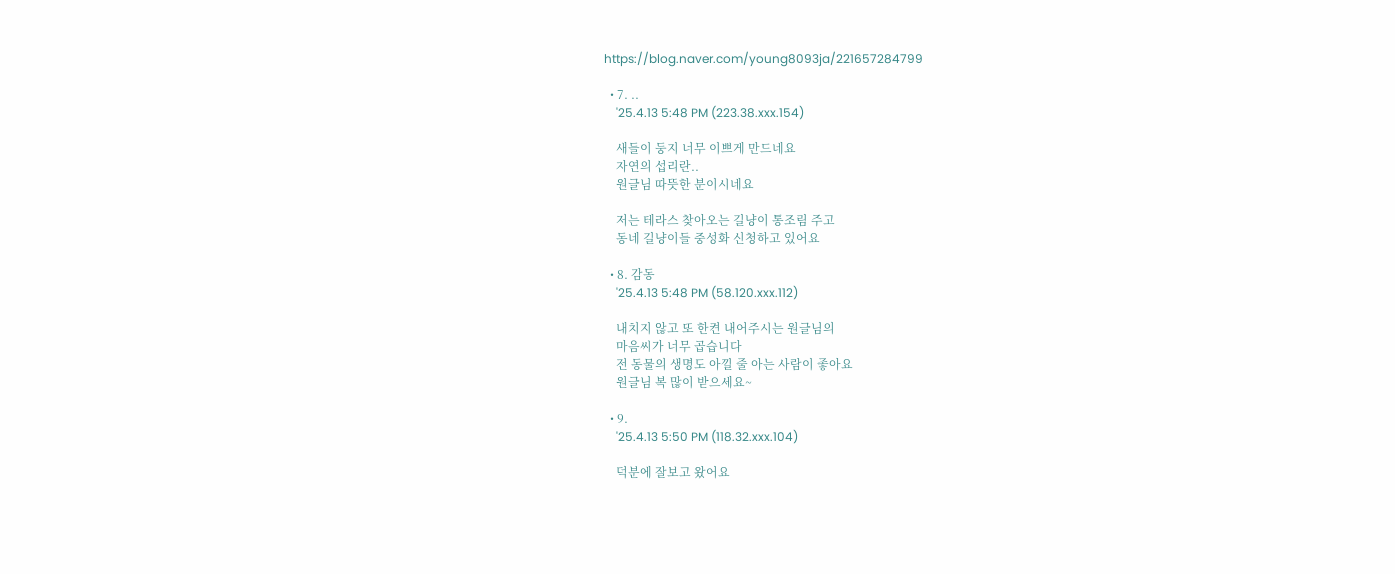https://blog.naver.com/young8093ja/221657284799

  • 7. ..
    '25.4.13 5:48 PM (223.38.xxx.154)

    새들이 둥지 너무 이쁘게 만드네요
    자연의 섭리란..
    원글님 따뜻한 분이시네요

    저는 테라스 찾아오는 길냥이 통조림 주고
    동네 길냥이들 중성화 신청하고 있어요

  • 8. 감동
    '25.4.13 5:48 PM (58.120.xxx.112)

    내치지 않고 또 한켠 내어주시는 원글님의
    마음씨가 너무 곱습니다
    전 동물의 생명도 아낄 줄 아는 사람이 좋아요
    원글님 복 많이 받으세요~

  • 9.
    '25.4.13 5:50 PM (118.32.xxx.104)

    덕분에 잘보고 왔어요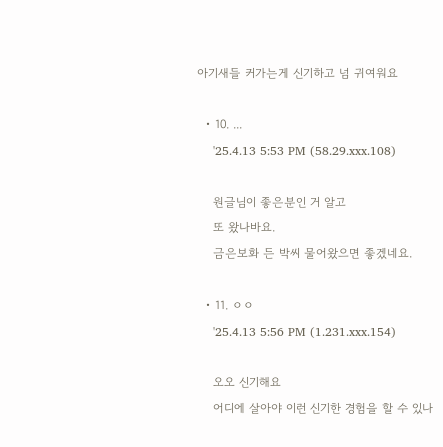아기새들 커가는게 신기하고 넘 귀여워요

  • 10. ...
    '25.4.13 5:53 PM (58.29.xxx.108)

    원글님이 좋은분인 거 알고
    또 왔나바요.
    금은보화 든 박씨 물어왔으면 좋겠네요.

  • 11. ㅇㅇ
    '25.4.13 5:56 PM (1.231.xxx.154)

    오오 신기해요
    어디에 살아야 이런 신기한 경험을 할 수 있나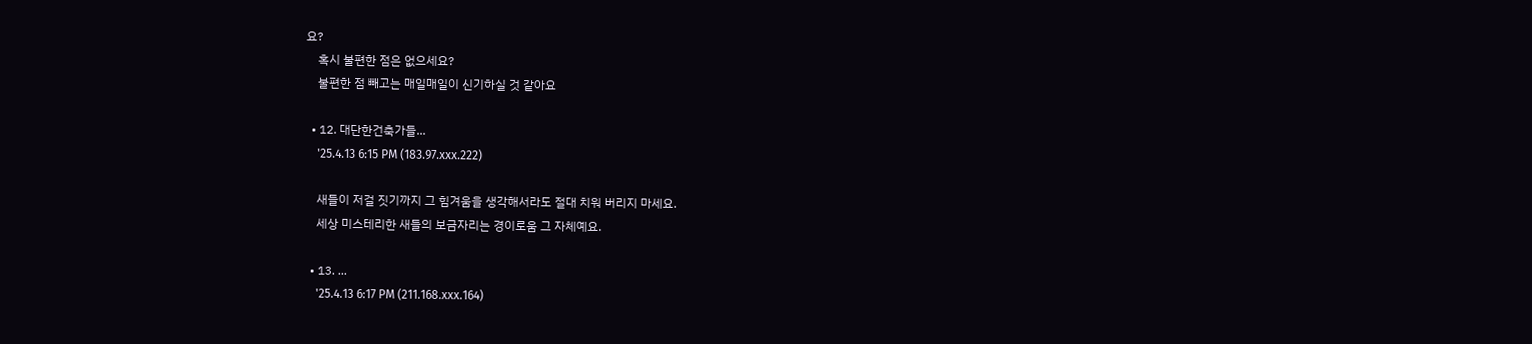요?
    혹시 불편한 점은 없으세요?
    불편한 점 빼고는 매일매일이 신기하실 것 같아요

  • 12. 대단한건축가들...
    '25.4.13 6:15 PM (183.97.xxx.222)

    새들이 저걸 짓기까지 그 힘겨움을 생각해서라도 절대 치워 버리지 마세요.
    세상 미스테리한 새들의 보금자리는 경이로움 그 자체예요.

  • 13. ...
    '25.4.13 6:17 PM (211.168.xxx.164)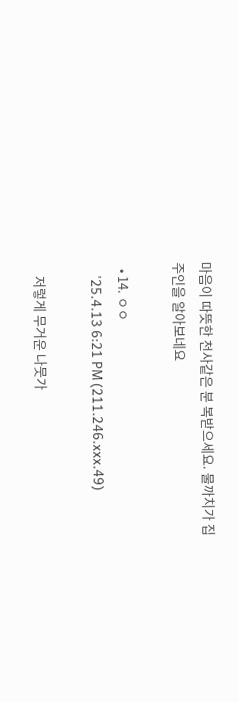마음이 따뜻한 천사같은 분 복받으세요. 물까치가 집주인을 알아보네요

  • 14. ㅇㅇ
    '25.4.13 6:21 PM (211.246.xxx.49)

    저렇게 무거운 나뭇가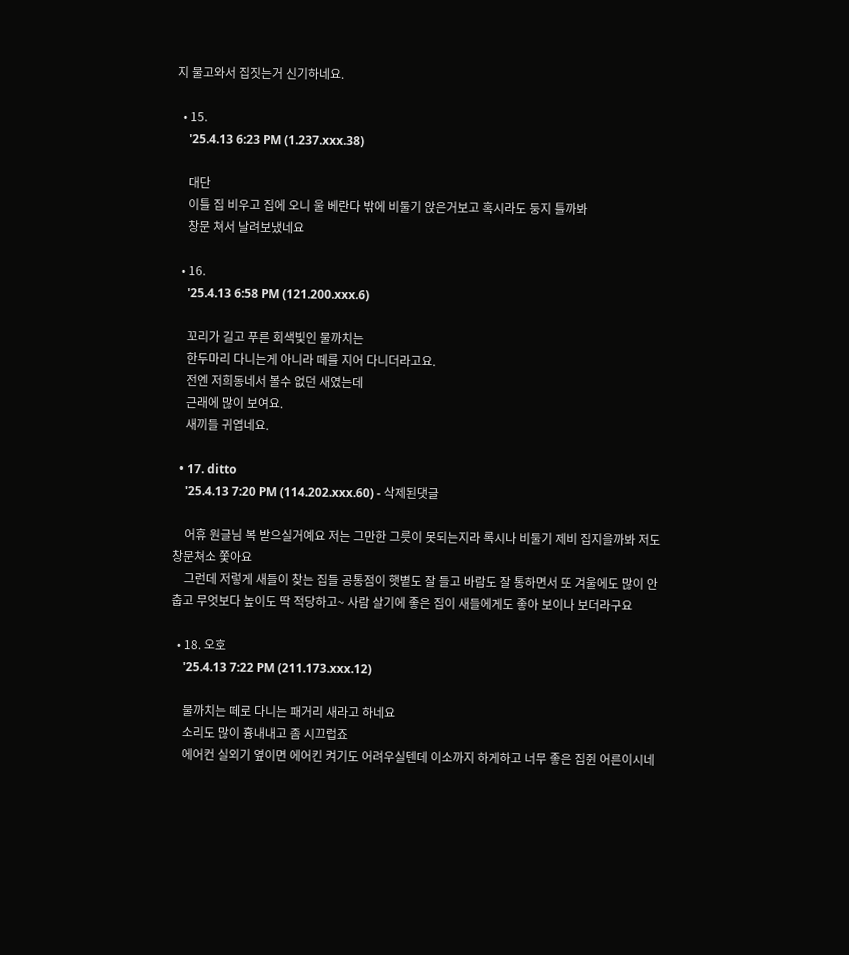지 물고와서 집짓는거 신기하네요.

  • 15.
    '25.4.13 6:23 PM (1.237.xxx.38)

    대단
    이틀 집 비우고 집에 오니 울 베란다 밖에 비둘기 앉은거보고 혹시라도 둥지 틀까봐
    창문 쳐서 날려보냈네요

  • 16.
    '25.4.13 6:58 PM (121.200.xxx.6)

    꼬리가 길고 푸른 회색빛인 물까치는
    한두마리 다니는게 아니라 떼를 지어 다니더라고요.
    전엔 저희동네서 볼수 없던 새였는데
    근래에 많이 보여요.
    새끼들 귀엽네요.

  • 17. ditto
    '25.4.13 7:20 PM (114.202.xxx.60) - 삭제된댓글

    어휴 원글님 복 받으실거예요 저는 그만한 그릇이 못되는지라 록시나 비둘기 제비 집지을까봐 저도 창문쳐소 쫓아요
    그런데 저렇게 새들이 찾는 집들 공통점이 햇볕도 잘 들고 바람도 잘 통하면서 또 겨울에도 많이 안 춥고 무엇보다 높이도 딱 적당하고~ 사람 살기에 좋은 집이 새들에게도 좋아 보이나 보더라구요

  • 18. 오호
    '25.4.13 7:22 PM (211.173.xxx.12)

    물까치는 떼로 다니는 패거리 새라고 하네요
    소리도 많이 흉내내고 좀 시끄럽죠
    에어컨 실외기 옆이면 에어킨 켜기도 어려우실텐데 이소까지 하게하고 너무 좋은 집쥔 어른이시네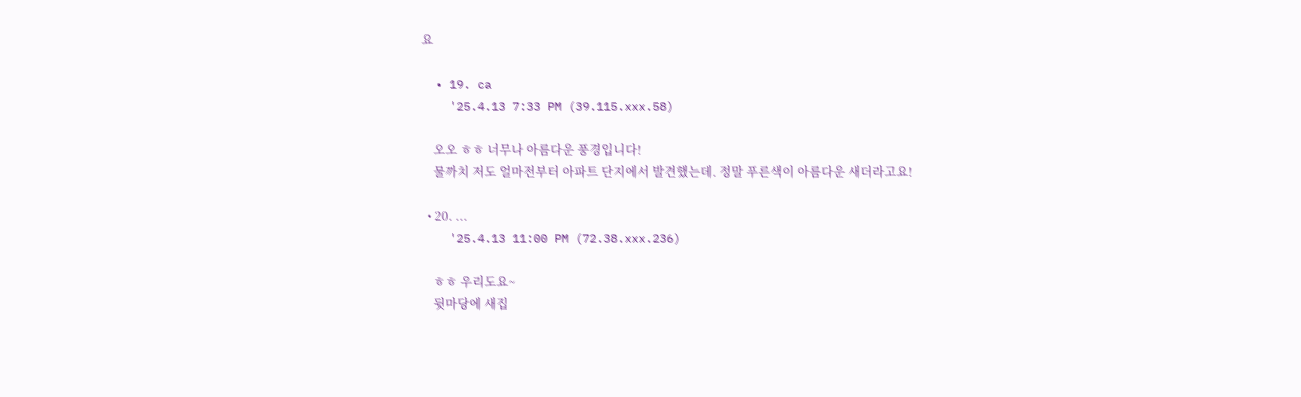요

  • 19. ca
    '25.4.13 7:33 PM (39.115.xxx.58)

    오오 ㅎㅎ 너무나 아름다운 풍경입니다!
    물까치 저도 얼마전부터 아파트 단지에서 발견했는데. 정말 푸른색이 아름다운 새더라고요!

  • 20. ...
    '25.4.13 11:00 PM (72.38.xxx.236)

    ㅎㅎ 우리도요~
    뒷마당에 새집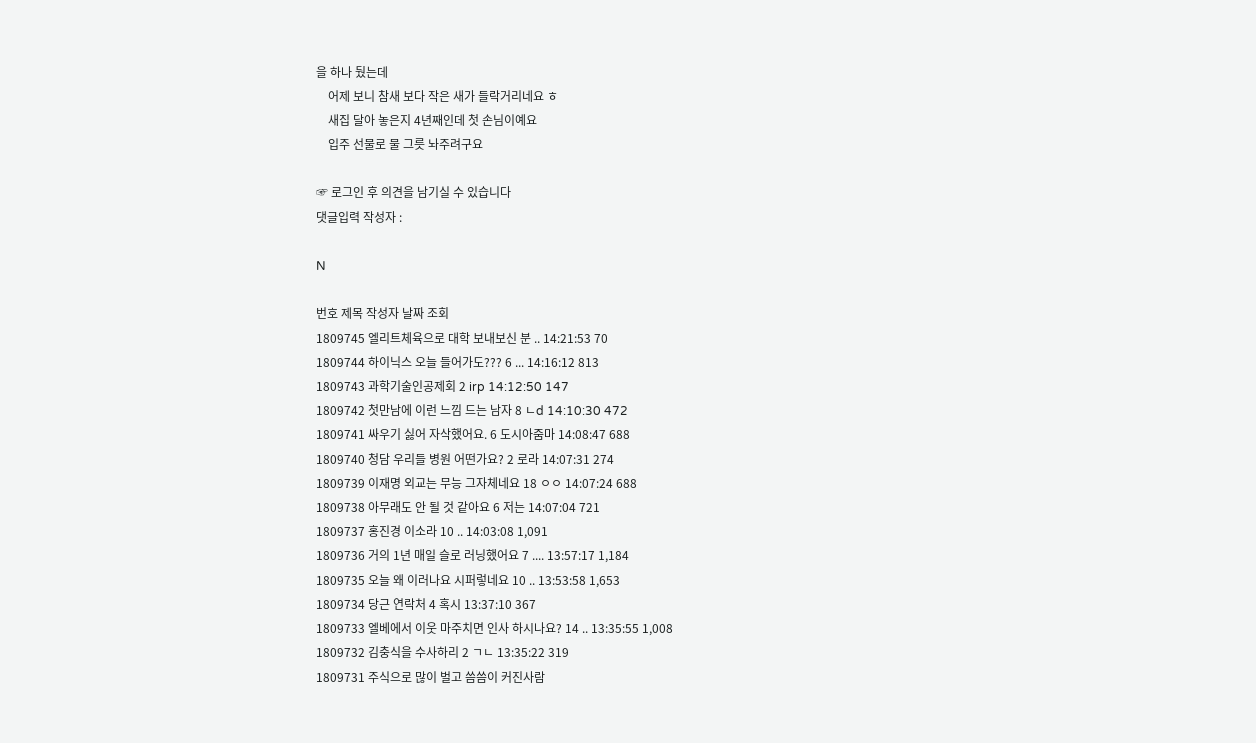을 하나 뒀는데
    어제 보니 참새 보다 작은 새가 들락거리네요 ㅎ
    새집 달아 놓은지 4년째인데 첫 손님이예요
    입주 선물로 물 그릇 놔주려구요

☞ 로그인 후 의견을 남기실 수 있습니다
댓글입력 작성자 :

N

번호 제목 작성자 날짜 조회
1809745 엘리트체육으로 대학 보내보신 분 .. 14:21:53 70
1809744 하이닉스 오늘 들어가도??? 6 ... 14:16:12 813
1809743 과학기술인공제회 2 irp 14:12:50 147
1809742 첫만남에 이런 느낌 드는 남자 8 ㄴd 14:10:30 472
1809741 싸우기 싫어 자삭했어요. 6 도시아줌마 14:08:47 688
1809740 청담 우리들 병원 어떤가요? 2 로라 14:07:31 274
1809739 이재명 외교는 무능 그자체네요 18 ㅇㅇ 14:07:24 688
1809738 아무래도 안 될 것 같아요 6 저는 14:07:04 721
1809737 홍진경 이소라 10 .. 14:03:08 1,091
1809736 거의 1년 매일 슬로 러닝했어요 7 .... 13:57:17 1,184
1809735 오늘 왜 이러나요 시퍼렇네요 10 .. 13:53:58 1,653
1809734 당근 연락처 4 혹시 13:37:10 367
1809733 엘베에서 이웃 마주치면 인사 하시나요? 14 .. 13:35:55 1,008
1809732 김충식을 수사하리 2 ㄱㄴ 13:35:22 319
1809731 주식으로 많이 벌고 씀씀이 커진사람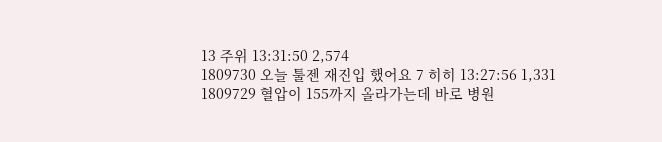13 주위 13:31:50 2,574
1809730 오늘 툴젠 재진입 했어요 7 히히 13:27:56 1,331
1809729 혈압이 155까지 올라가는데 바로 병원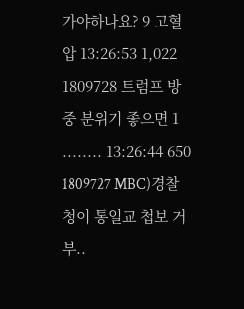가야하나요? 9 고혈압 13:26:53 1,022
1809728 트럼프 방중 분위기 좋으면 1 ........ 13:26:44 650
1809727 MBC)경찰청이 통일교 첩보 거부..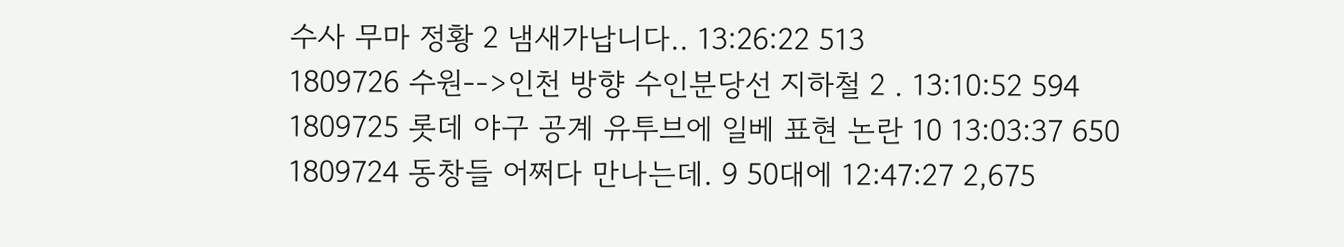수사 무마 정황 2 냄새가납니다.. 13:26:22 513
1809726 수원-->인천 방향 수인분당선 지하철 2 . 13:10:52 594
1809725 롯데 야구 공계 유투브에 일베 표현 논란 10 13:03:37 650
1809724 동창들 어쩌다 만나는데. 9 50대에 12:47:27 2,675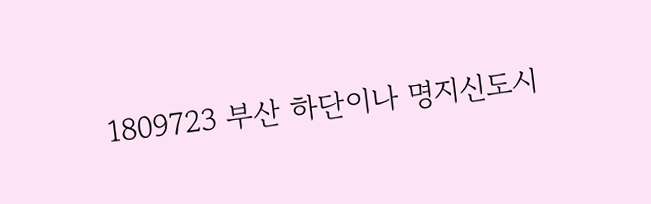1809723 부산 하단이나 명지신도시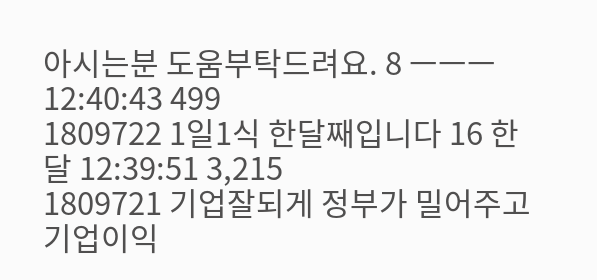아시는분 도움부탁드려요. 8 ㅡㅡㅡ 12:40:43 499
1809722 1일1식 한달째입니다 16 한달 12:39:51 3,215
1809721 기업잘되게 정부가 밀어주고 기업이익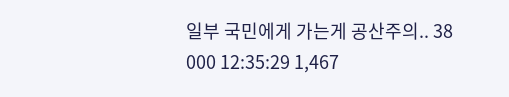일부 국민에게 가는게 공산주의.. 38 000 12:35:29 1,467